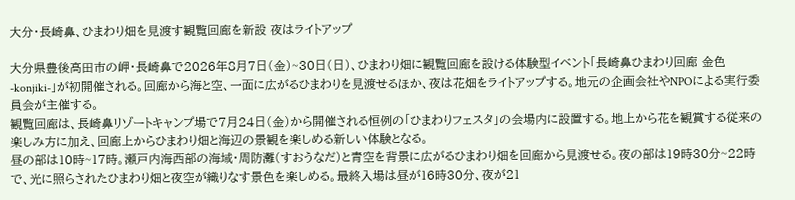大分・長崎鼻、ひまわり畑を見渡す観覧回廊を新設 夜はライトアップ

大分県豊後高田市の岬・長崎鼻で2026年8月7日(金)~30日(日)、ひまわり畑に観覧回廊を設ける体験型イベント「長崎鼻ひまわり回廊 金色 -konjiki-」が初開催される。回廊から海と空、一面に広がるひまわりを見渡せるほか、夜は花畑をライトアップする。地元の企画会社やNPOによる実行委員会が主催する。
観覧回廊は、長崎鼻リゾートキャンプ場で7月24日(金)から開催される恒例の「ひまわりフェスタ」の会場内に設置する。地上から花を観賞する従来の楽しみ方に加え、回廊上からひまわり畑と海辺の景観を楽しめる新しい体験となる。
昼の部は10時~17時。瀬戸内海西部の海域・周防灘(すおうなだ)と青空を背景に広がるひまわり畑を回廊から見渡せる。夜の部は19時30分~22時で、光に照らされたひまわり畑と夜空が織りなす景色を楽しめる。最終入場は昼が16時30分、夜が21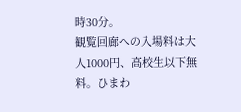時30分。
観覧回廊への入場料は大人1000円、高校生以下無料。ひまわ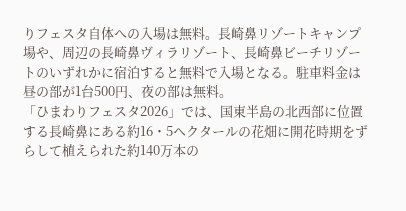りフェスタ自体への入場は無料。長崎鼻リゾートキャンプ場や、周辺の長崎鼻ヴィラリゾート、長崎鼻ビーチリゾートのいずれかに宿泊すると無料で入場となる。駐車料金は昼の部が1台500円、夜の部は無料。
「ひまわりフェスタ2026」では、国東半島の北西部に位置する長崎鼻にある約16・5ヘクタールの花畑に開花時期をずらして植えられた約140万本の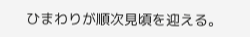ひまわりが順次見頃を迎える。